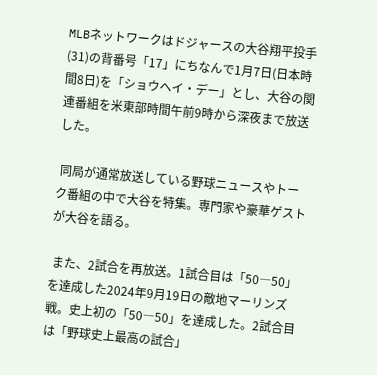MLBネットワークはドジャースの大谷翔平投手(31)の背番号「17」にちなんで1月7日(日本時間8日)を「ショウヘイ・デー」とし、大谷の関連番組を米東部時間午前9時から深夜まで放送した。

 同局が通常放送している野球ニュースやトーク番組の中で大谷を特集。専門家や豪華ゲストが大谷を語る。

 また、2試合を再放送。1試合目は「50―50」を達成した2024年9月19日の敵地マーリンズ戦。史上初の「50―50」を達成した。2試合目は「野球史上最高の試合」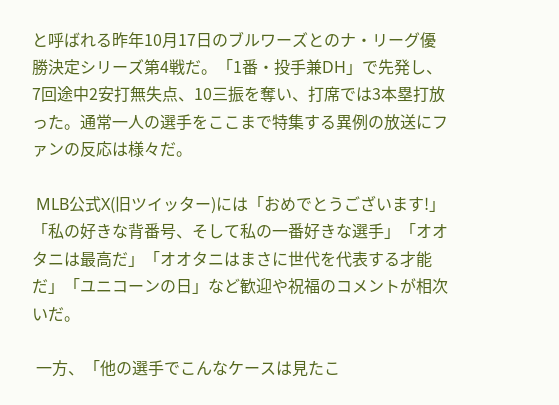と呼ばれる昨年10月17日のブルワーズとのナ・リーグ優勝決定シリーズ第4戦だ。「1番・投手兼DH」で先発し、7回途中2安打無失点、10三振を奪い、打席では3本塁打放った。通常一人の選手をここまで特集する異例の放送にファンの反応は様々だ。

 MLB公式X(旧ツイッター)には「おめでとうございます!」「私の好きな背番号、そして私の一番好きな選手」「オオタニは最高だ」「オオタニはまさに世代を代表する才能だ」「ユニコーンの日」など歓迎や祝福のコメントが相次いだ。

 一方、「他の選手でこんなケースは見たこ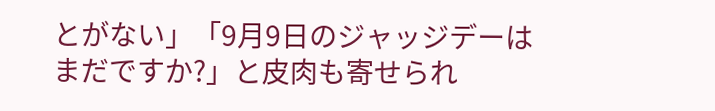とがない」「9月9日のジャッジデーはまだですか?」と皮肉も寄せられ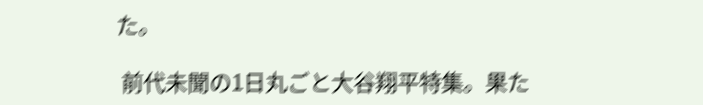た。

 前代未聞の1日丸ごと大谷翔平特集。果た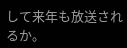して来年も放送されるか。